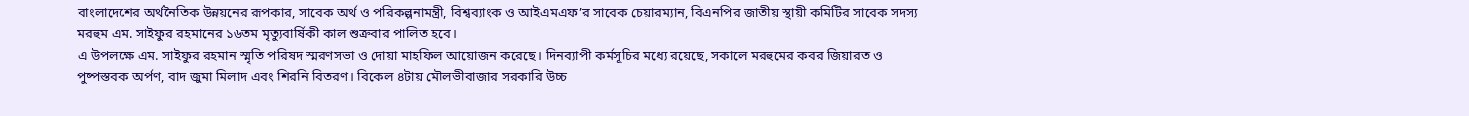বাংলাদেশের অর্থনৈতিক উন্নয়নের রূপকার, সাবেক অর্থ ও পরিকল্পনামন্ত্রী, বিশ্বব্যাংক ও আইএমএফ’র সাবেক চেয়ারম্যান, বিএনপির জাতীয় স্থায়ী কমিটির সাবেক সদস্য মরহুম এম. সাইফুর রহমানের ১৬তম মৃত্যুবার্ষিকী কাল শুক্রবার পালিত হবে।
এ উপলক্ষে এম. সাইফুর রহমান স্মৃতি পরিষদ স্মরণসভা ও দোয়া মাহফিল আয়োজন করেছে। দিনব্যাপী কর্মসূচির মধ্যে রয়েছে, সকালে মরহুমের কবর জিয়ারত ও পুষ্পস্তবক অর্পণ, বাদ জুমা মিলাদ এবং শিরনি বিতরণ। বিকেল ৪টায় মৌলভীবাজার সরকারি উচ্চ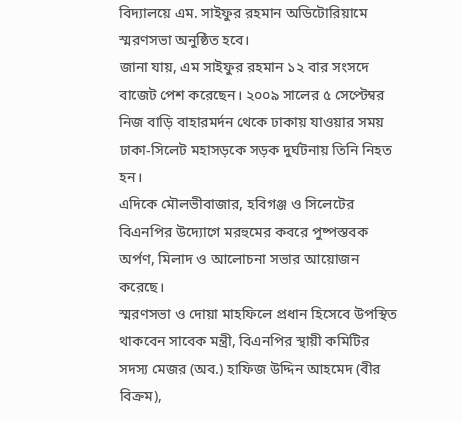বিদ্যালয়ে এম. সাইফুর রহমান অডিটোরিয়ামে স্মরণসভা অনুষ্ঠিত হবে।
জানা যায়, এম সাইফুর রহমান ১২ বার সংসদে বাজেট পেশ করেছেন। ২০০৯ সালের ৫ সেপ্টেম্বর নিজ বাড়ি বাহারমর্দন থেকে ঢাকায় যাওয়ার সময় ঢাকা-সিলেট মহাসড়কে সড়ক দুর্ঘটনায় তিনি নিহত হন।
এদিকে মৌলভীবাজার, হবিগঞ্জ ও সিলেটের বিএনপির উদ্যোগে মরহুমের কবরে পুষ্পস্তবক অর্পণ, মিলাদ ও আলোচনা সভার আয়োজন করেছে।
স্মরণসভা ও দোয়া মাহফিলে প্রধান হিসেবে উপস্থিত থাকবেন সাবেক মন্ত্রী, বিএনপির স্থায়ী কমিটির সদস্য মেজর (অব.) হাফিজ উদ্দিন আহমেদ (বীর বিক্রম),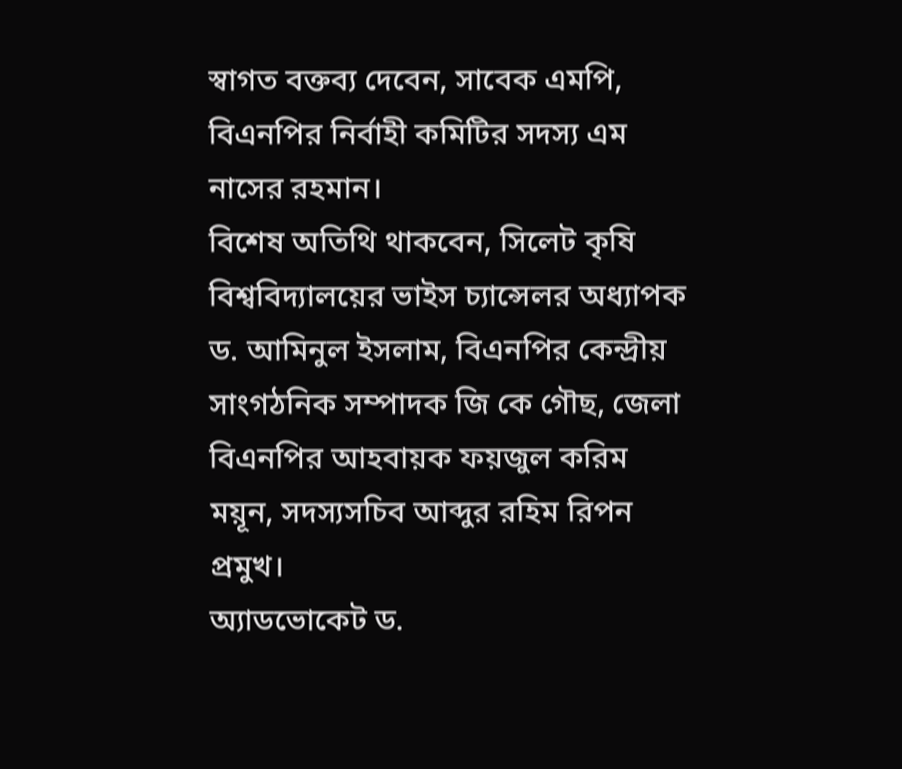স্বাগত বক্তব্য দেবেন, সাবেক এমপি, বিএনপির নির্বাহী কমিটির সদস্য এম নাসের রহমান।
বিশেষ অতিথি থাকবেন, সিলেট কৃষি বিশ্ববিদ্যালয়ের ভাইস চ্যান্সেলর অধ্যাপক ড. আমিনুল ইসলাম, বিএনপির কেন্দ্রীয় সাংগঠনিক সম্পাদক জি কে গৌছ, জেলা বিএনপির আহবায়ক ফয়জুল করিম ময়ূন, সদস্যসচিব আব্দুর রহিম রিপন প্রমুখ।
অ্যাডভোকেট ড.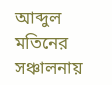আব্দুল মতিনের সঞ্চালনায়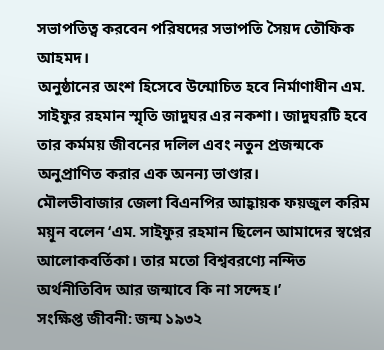সভাপতিত্ব করবেন পরিষদের সভাপতি সৈয়দ তৌফিক আহমদ।
অনুষ্ঠানের অংশ হিসেবে উন্মোচিত হবে নির্মাণাধীন এম. সাইফুর রহমান স্মৃতি জাদুঘর এর নকশা। জাদুঘরটি হবে তার কর্মময় জীবনের দলিল এবং নতুন প্রজন্মকে অনুপ্রাণিত করার এক অনন্য ভাণ্ডার।
মৌলভীবাজার জেলা বিএনপির আহ্বায়ক ফয়জুল করিম ময়ূন বলেন ‘এম. সাইফুর রহমান ছিলেন আমাদের স্বপ্নের আলোকবর্তিকা। তার মতো বিশ্ববরণ্যে নন্দিত অর্থনীতিবিদ আর জন্মাবে কি না সন্দেহ।’
সংক্ষিপ্ত জীবনী: জন্ম ১৯৩২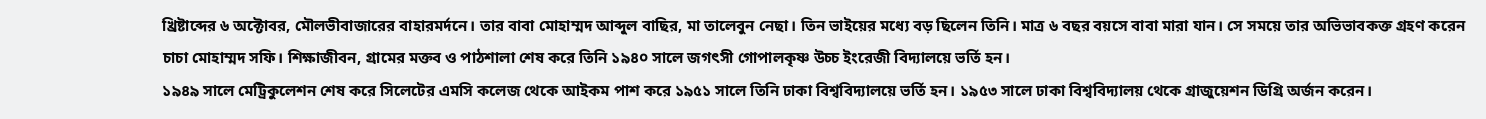খ্রিষ্টাব্দের ৬ অক্টোবর, মৌলভীবাজারের বাহারমর্দনে। তার বাবা মোহাম্মদ আব্দুল বাছির, মা তালেবুন নেছা। তিন ভাইয়ের মধ্যে বড় ছিলেন তিনি। মাত্র ৬ বছর বয়সে বাবা মারা যান। সে সময়ে তার অভিভাবকক্ত গ্রহণ করেন চাচা মোহাম্মদ সফি। শিক্ষাজীবন, গ্রামের মক্তব ও পাঠশালা শেষ করে তিনি ১৯৪০ সালে জগৎসী গোপালকৃষ্ণ উচ্চ ইংরেজী বিদ্যালয়ে ভর্তি হন।
১৯৪৯ সালে মেট্রিকুলেশন শেষ করে সিলেটের এমসি কলেজ থেকে আইকম পাশ করে ১৯৫১ সালে তিনি ঢাকা বিশ্ববিদ্যালয়ে ভর্তি হন। ১৯৫৩ সালে ঢাকা বিশ্ববিদ্যালয় থেকে গ্রাজুয়েশন ডিগ্রি অর্জন করেন।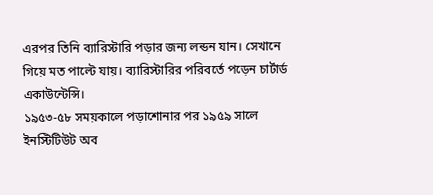এরপর তিনি ব্যারিস্টারি পড়ার জন্য লন্ডন যান। সেখানে গিয়ে মত পাল্টে যায়। ব্যারিস্টারির পরিবর্তে পড়েন চার্টার্ড একাউন্টেন্সি।
১৯৫৩-৫৮ সময়কালে পড়াশোনার পর ১৯৫৯ সালে ইনস্টিটিউট অব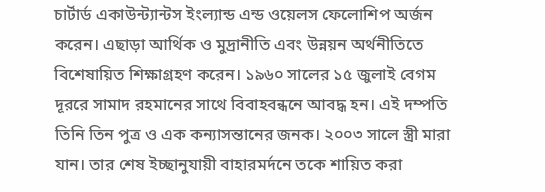চার্টার্ড একাউন্ট্যান্টস ইংল্যান্ড এন্ড ওয়েলস ফেলোশিপ অর্জন করেন। এছাড়া আর্থিক ও মুদ্রানীতি এবং উন্নয়ন অর্থনীতিতে বিশেষায়িত শিক্ষাগ্রহণ করেন। ১৯৬০ সালের ১৫ জুলাই বেগম দূররে সামাদ রহমানের সাথে বিবাহবন্ধনে আবদ্ধ হন। এই দম্পতি তিনি তিন পুত্র ও এক কন্যাসন্তানের জনক। ২০০৩ সালে স্ত্রী মারা যান। তার শেষ ইচ্ছানুযায়ী বাহারমর্দনে তকে শায়িত করা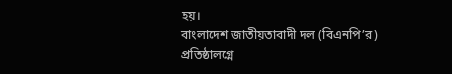হয়।
বাংলাদেশ জাতীয়তাবাদী দল (বিএনপি’র) প্রতিষ্ঠালগ্নে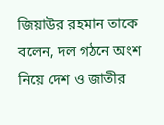জিয়াউর রহমান তাকে বলেন, দল গঠনে অংশ নিয়ে দেশ ও জাতীর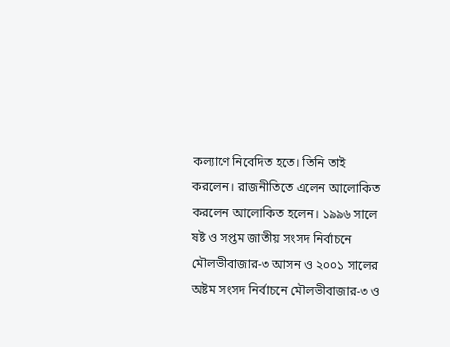কল্যাণে নিবেদিত হতে। তিনি তাই করলেন। রাজনীতিতে এলেন আলোকিত করলেন আলোকিত হলেন। ১৯৯৬ সালে ষষ্ট ও সপ্তম জাতীয় সংসদ নির্বাচনে মৌলভীবাজার-৩ আসন ও ২০০১ সালের অষ্টম সংসদ নির্বাচনে মৌলভীবাজার-৩ ও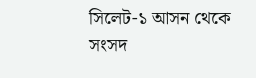সিলেট-১ আসন থেকে সংসদ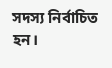সদস্য নির্বাচিত হন।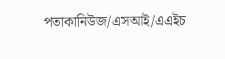পতাকানিউজ/এসআই/এএইচ